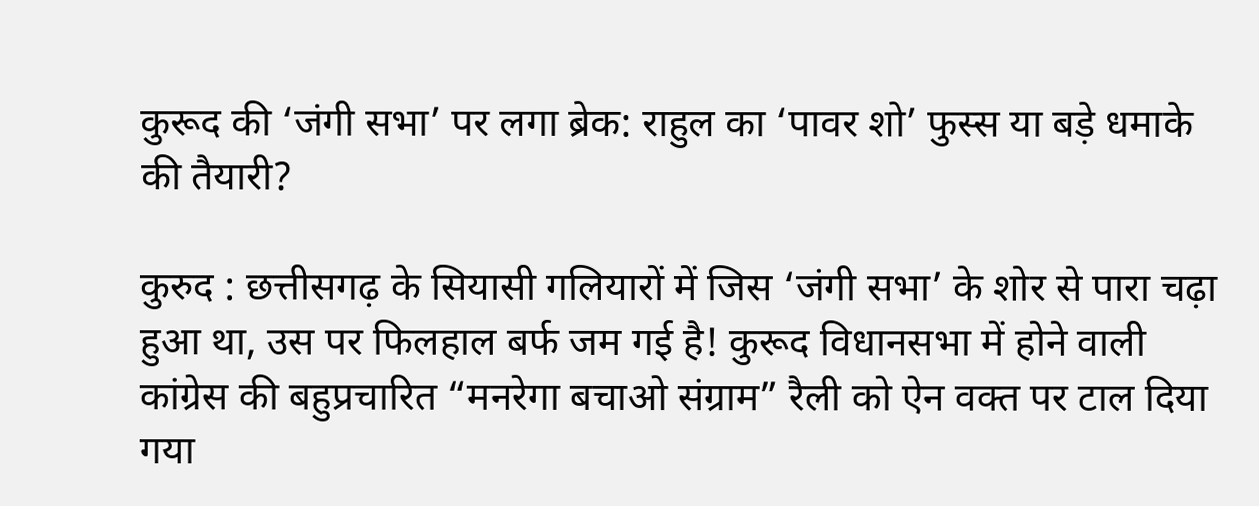कुरूद की ‘जंगी सभा’ पर लगा ब्रेक: राहुल का ‘पावर शो’ फुस्स या बड़े धमाके की तैयारी?

कुरुद : छत्तीसगढ़ के सियासी गलियारों में जिस ‘जंगी सभा’ के शोर से पारा चढ़ा हुआ था, उस पर फिलहाल बर्फ जम गई है! कुरूद विधानसभा में होने वाली कांग्रेस की बहुप्रचारित “मनरेगा बचाओ संग्राम” रैली को ऐन वक्त पर टाल दिया गया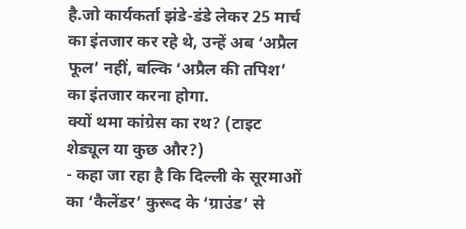है.जो कार्यकर्ता झंडे-डंडे लेकर 25 मार्च का इंतजार कर रहे थे, उन्हें अब ‘अप्रैल फूल’ नहीं, बल्कि ‘अप्रैल की तपिश’ का इंतजार करना होगा.
क्यों थमा कांग्रेस का रथ? (टाइट शेड्यूल या कुछ और?)
- कहा जा रहा है कि दिल्ली के सूरमाओं का ‘कैलेंडर’ कुरूद के ‘ग्राउंड’ से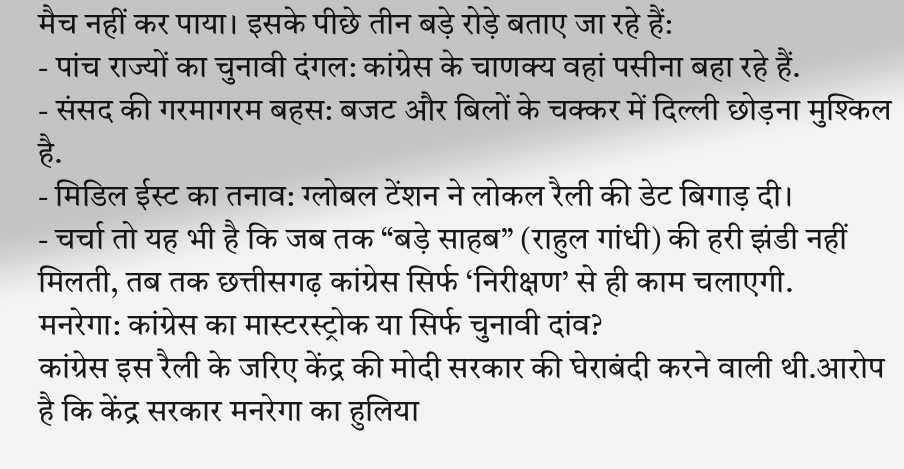मैच नहीं कर पाया। इसके पीछे तीन बड़े रोड़े बताए जा रहे हैं:
- पांच राज्यों का चुनावी दंगल: कांग्रेस के चाणक्य वहां पसीना बहा रहे हैं.
- संसद की गरमागरम बहस: बजट और बिलों के चक्कर में दिल्ली छोड़ना मुश्किल है.
- मिडिल ईस्ट का तनाव: ग्लोबल टेंशन ने लोकल रैली की डेट बिगाड़ दी।
- चर्चा तो यह भी है कि जब तक “बड़े साहब” (राहुल गांधी) की हरी झंडी नहीं मिलती, तब तक छत्तीसगढ़ कांग्रेस सिर्फ ‘निरीक्षण’ से ही काम चलाएगी.
मनरेगा: कांग्रेस का मास्टरस्ट्रोक या सिर्फ चुनावी दांव?
कांग्रेस इस रैली के जरिए केंद्र की मोदी सरकार की घेराबंदी करने वाली थी.आरोप है कि केंद्र सरकार मनरेगा का हुलिया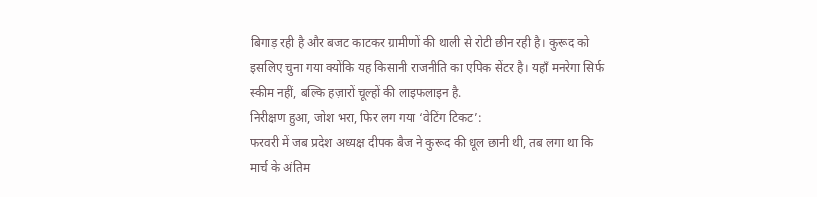बिगाड़ रही है और बजट काटकर ग्रामीणों की थाली से रोटी छीन रही है। कुरूद को इसलिए चुना गया क्योंकि यह किसानी राजनीति का एपिक सेंटर है। यहाँ मनरेगा सिर्फ स्कीम नहीं, बल्कि हज़ारों चूल्हों की लाइफलाइन है.
निरीक्षण हुआ, जोश भरा, फिर लग गया ‘वेटिंग टिकट’:
फरवरी में जब प्रदेश अध्यक्ष दीपक बैज ने कुरूद की धूल छानी थी, तब लगा था कि मार्च के अंतिम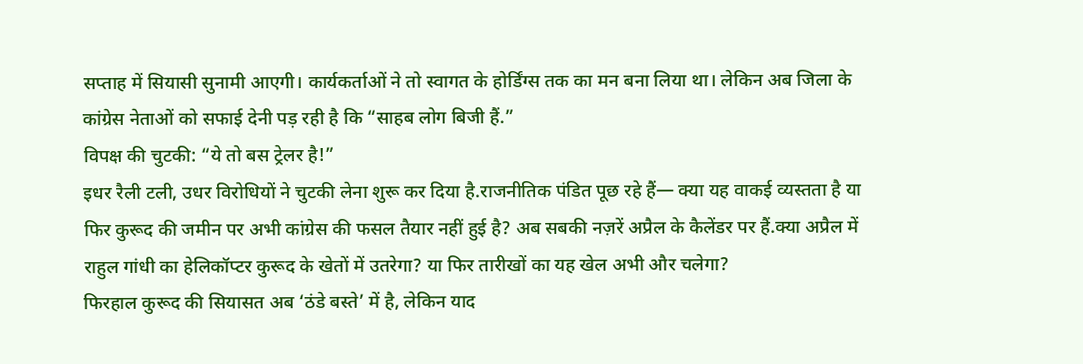सप्ताह में सियासी सुनामी आएगी। कार्यकर्ताओं ने तो स्वागत के होर्डिंग्स तक का मन बना लिया था। लेकिन अब जिला के कांग्रेस नेताओं को सफाई देनी पड़ रही है कि “साहब लोग बिजी हैं.”
विपक्ष की चुटकी: “ये तो बस ट्रेलर है!”
इधर रैली टली, उधर विरोधियों ने चुटकी लेना शुरू कर दिया है.राजनीतिक पंडित पूछ रहे हैं— क्या यह वाकई व्यस्तता है या फिर कुरूद की जमीन पर अभी कांग्रेस की फसल तैयार नहीं हुई है? अब सबकी नज़रें अप्रैल के कैलेंडर पर हैं.क्या अप्रैल में राहुल गांधी का हेलिकॉप्टर कुरूद के खेतों में उतरेगा? या फिर तारीखों का यह खेल अभी और चलेगा?
फिरहाल कुरूद की सियासत अब ‘ठंडे बस्ते’ में है, लेकिन याद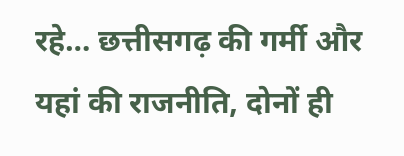रहे… छत्तीसगढ़ की गर्मी और यहां की राजनीति, दोनों ही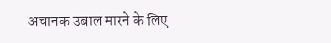अचानक उबाल मारने के लिए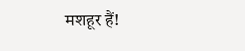मशहूर हैं!